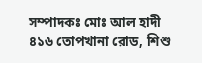সম্পাদকঃ মোঃ আল হাদী
৪১৬ তোপখানা রোড, শিশু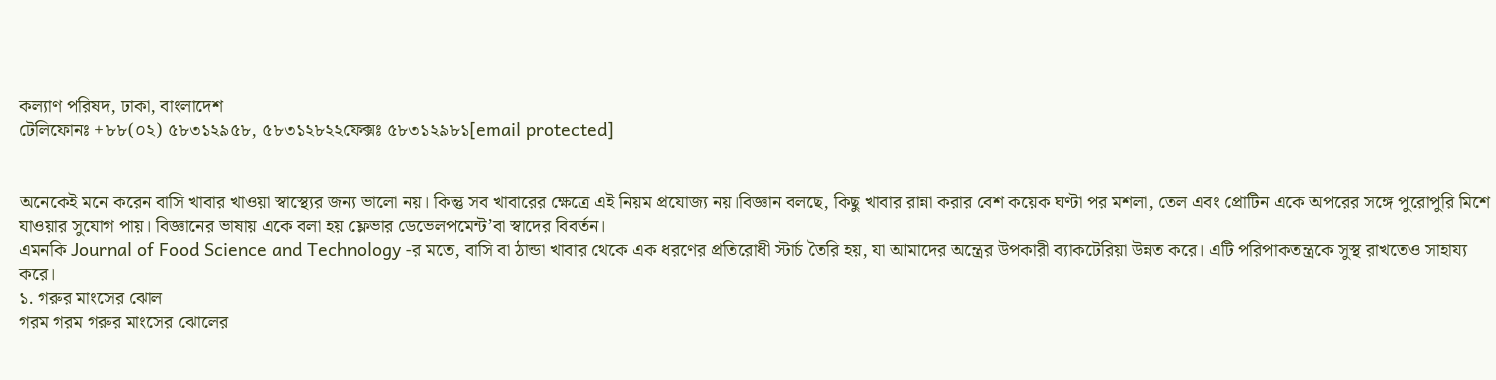কল্যাণ পরিষদ, ঢাকা, বাংলাদেশ
টেলিফোনঃ +৮৮(০২) ৫৮৩১২৯৫৮, ৫৮৩১২৮২২ফেক্সঃ ৫৮৩১২৯৮১[email protected]


অনেকেই মনে করেন বাসি খাবার খাওয়া স্বাস্থ্যের জন্য ভালো নয়। কিন্তু সব খাবারের ক্ষেত্রে এই নিয়ম প্রযোজ্য নয়।বিজ্ঞান বলছে, কিছু খাবার রান্না করার বেশ কয়েক ঘণ্টা পর মশলা, তেল এবং প্রোটিন একে অপরের সঙ্গে পুরোপুরি মিশে যাওয়ার সুযোগ পায়। বিজ্ঞানের ভাষায় একে বলা হয় ফ্লেভার ডেভেলপমেন্ট’বা স্বাদের বিবর্তন।
এমনকি Journal of Food Science and Technology -র মতে, বাসি বা ঠান্ডা খাবার থেকে এক ধরণের প্রতিরোধী স্টার্চ তৈরি হয়, যা আমাদের অন্ত্রের উপকারী ব্যাকটেরিয়া উন্নত করে। এটি পরিপাকতন্ত্রকে সুস্থ রাখতেও সাহায্য করে।
১. গরুর মাংসের ঝোল
গরম গরম গরুর মাংসের ঝোলের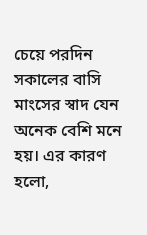চেয়ে পরদিন সকালের বাসি মাংসের স্বাদ যেন অনেক বেশি মনে হয়। এর কারণ হলো,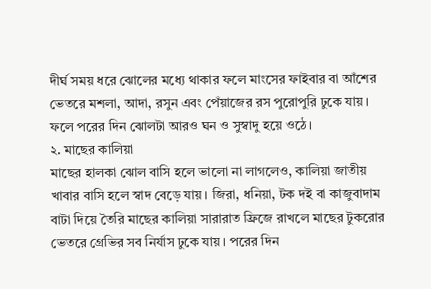দীর্ঘ সময় ধরে ঝোলের মধ্যে থাকার ফলে মাংসের ফাইবার বা আঁশের ভেতরে মশলা, আদা, রসুন এবং পেঁয়াজের রস পুরোপুরি ঢুকে যায়। ফলে পরের দিন ঝোলটা আরও ঘন ও সুস্বাদু হয়ে ওঠে।
২. মাছের কালিয়া
মাছের হালকা ঝোল বাসি হলে ভালো না লাগলেও, কালিয়া জাতীয় খাবার বাসি হলে স্বাদ বেড়ে যায়। জিরা, ধনিয়া, টক দই বা কাজুবাদাম বাটা দিয়ে তৈরি মাছের কালিয়া সারারাত ফ্রিজে রাখলে মাছের টুকরোর ভেতরে গ্রেভির সব নির্যাস ঢুকে যায়। পরের দিন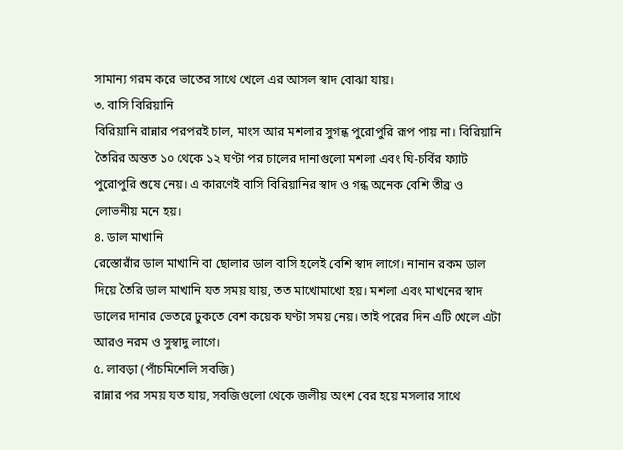সামান্য গরম করে ভাতের সাথে খেলে এর আসল স্বাদ বোঝা যায়।
৩. বাসি বিরিয়ানি
বিরিয়ানি রান্নার পরপরই চাল, মাংস আর মশলার সুগন্ধ পুরোপুরি রূপ পায় না। বিরিয়ানি তৈরির অন্তত ১০ থেকে ১২ ঘণ্টা পর চালের দানাগুলো মশলা এবং ঘি-চর্বির ফ্যাট পুরোপুরি শুষে নেয়। এ কারণেই বাসি বিরিয়ানির স্বাদ ও গন্ধ অনেক বেশি তীব্র ও লোভনীয় মনে হয়।
৪. ডাল মাখানি
রেস্তোরাঁর ডাল মাখানি বা ছোলার ডাল বাসি হলেই বেশি স্বাদ লাগে। নানান রকম ডাল দিয়ে তৈরি ডাল মাখানি যত সময় যায়, তত মাখোমাখো হয়। মশলা এবং মাখনের স্বাদ ডালের দানার ভেতরে ঢুকতে বেশ কয়েক ঘণ্টা সময় নেয়। তাই পরের দিন এটি খেলে এটা আরও নরম ও সুস্বাদু লাগে।
৫. লাবড়া (পাঁচমিশেলি সবজি)
রান্নার পর সময় যত যায়, সবজিগুলো থেকে জলীয় অংশ বের হয়ে মসলার সাথে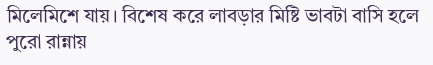মিলেমিশে যায়। বিশেষ করে লাবড়ার মিষ্টি ভাবটা বাসি হলে পুরো রান্নায়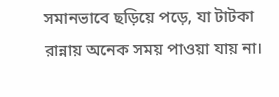সমানভাবে ছড়িয়ে পড়ে, যা টাটকা রান্নায় অনেক সময় পাওয়া যায় না।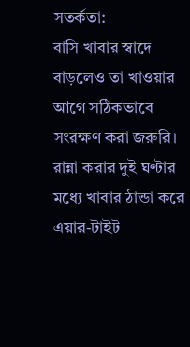সতর্কতা:
বাসি খাবার স্বাদে বাড়লেও তা খাওয়ার আগে সঠিকভাবে সংরক্ষণ করা জরুরি। রান্না করার দুই ঘণ্টার মধ্যে খাবার ঠান্ডা করে এয়ার-টাইট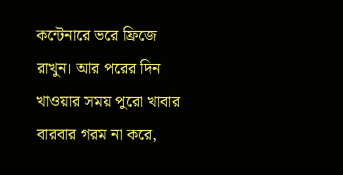কন্টেনারে ভরে ফ্রিজে রাখুন। আর পরের দিন খাওয়ার সময় পুরো খাবার বারবার গরম না করে,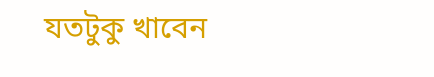যতটুকু খাবেন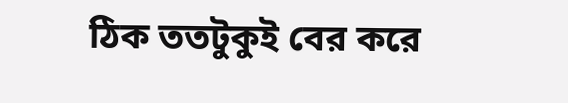ঠিক ততটুকুই বের করে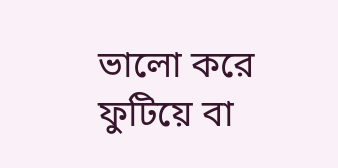ভালো করে ফুটিয়ে বা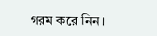গরম করে নিন।